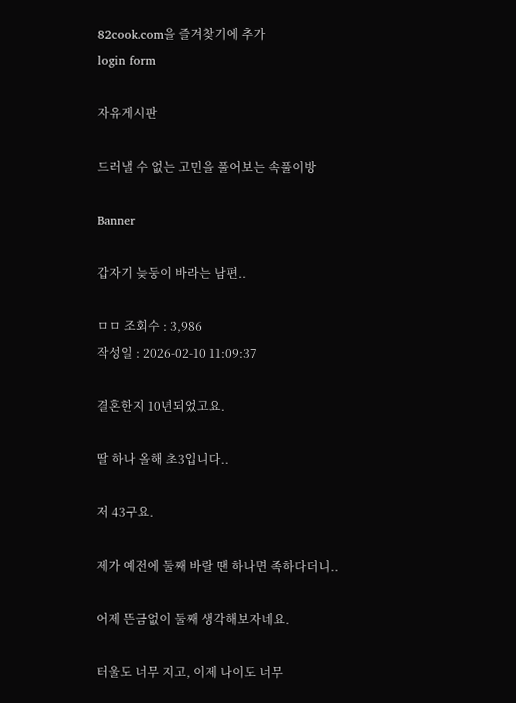82cook.com을 즐겨찾기에 추가
login form

자유게시판

드러낼 수 없는 고민을 풀어보는 속풀이방

Banner

갑자기 늦둥이 바라는 남편..

ㅁㅁ 조회수 : 3,986
작성일 : 2026-02-10 11:09:37

결혼한지 10년되었고요.

딸 하나 올해 초3입니다..

저 43구요.

제가 예전에 둘째 바랄 땐 하나면 족하다더니..

어제 뜬금없이 둘째 생각해보자네요.

터울도 너무 지고, 이제 나이도 너무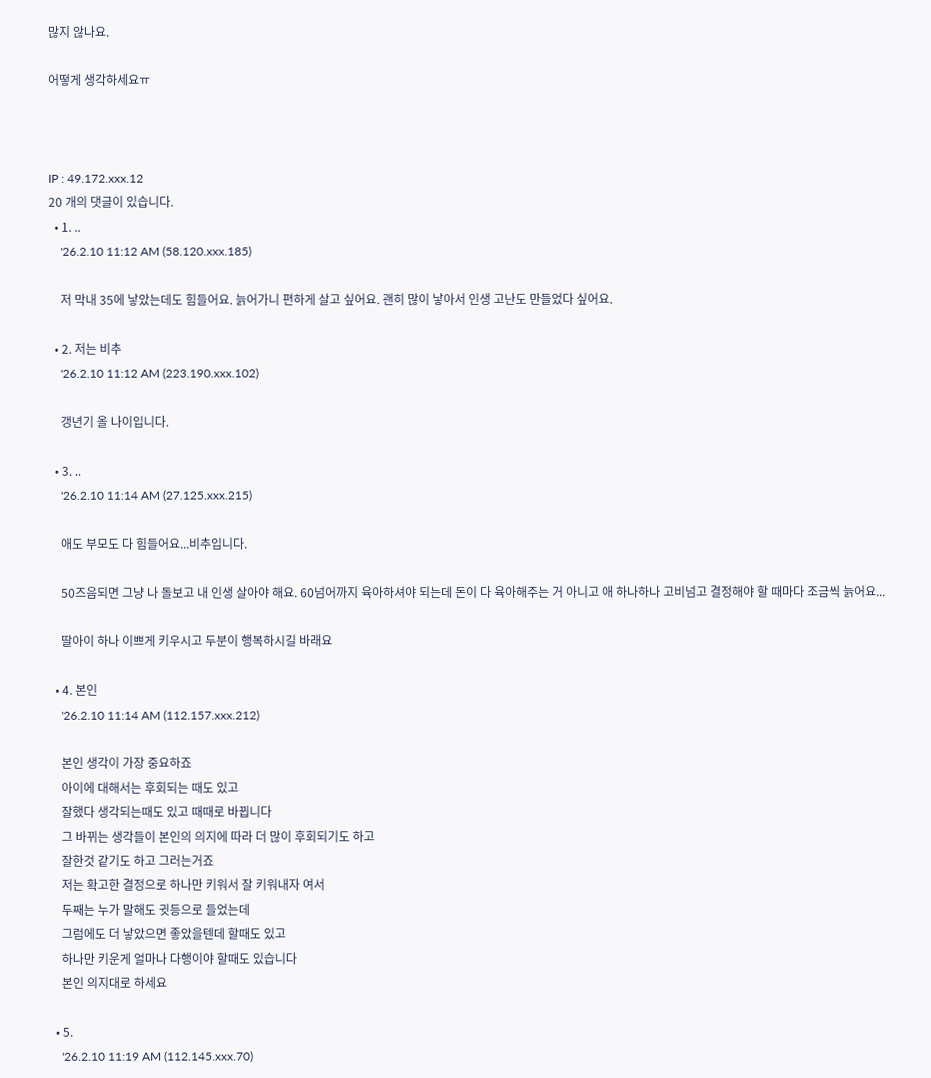많지 않나요.

어떻게 생각하세요ㅠ



IP : 49.172.xxx.12
20 개의 댓글이 있습니다.
  • 1. ..
    '26.2.10 11:12 AM (58.120.xxx.185)

    저 막내 35에 낳았는데도 힘들어요. 늙어가니 편하게 살고 싶어요. 괜히 많이 낳아서 인생 고난도 만들었다 싶어요.

  • 2. 저는 비추
    '26.2.10 11:12 AM (223.190.xxx.102)

    갱년기 올 나이입니다.

  • 3. ..
    '26.2.10 11:14 AM (27.125.xxx.215)

    애도 부모도 다 힘들어요...비추입니다.

    50즈음되면 그냥 나 돌보고 내 인생 살아야 해요. 60넘어까지 육아하셔야 되는데 돈이 다 육아해주는 거 아니고 애 하나하나 고비넘고 결정해야 할 때마다 조금씩 늙어요...

    딸아이 하나 이쁘게 키우시고 두분이 행복하시길 바래요

  • 4. 본인
    '26.2.10 11:14 AM (112.157.xxx.212)

    본인 생각이 가장 중요하죠
    아이에 대해서는 후회되는 때도 있고
    잘했다 생각되는때도 있고 때때로 바뀝니다
    그 바뀌는 생각들이 본인의 의지에 따라 더 많이 후회되기도 하고
    잘한것 같기도 하고 그러는거죠
    저는 확고한 결정으로 하나만 키워서 잘 키워내자 여서
    두째는 누가 말해도 귓등으로 들었는데
    그럼에도 더 낳았으면 좋았을텐데 할때도 있고
    하나만 키운게 얼마나 다행이야 할때도 있습니다
    본인 의지대로 하세요

  • 5.
    '26.2.10 11:19 AM (112.145.xxx.70)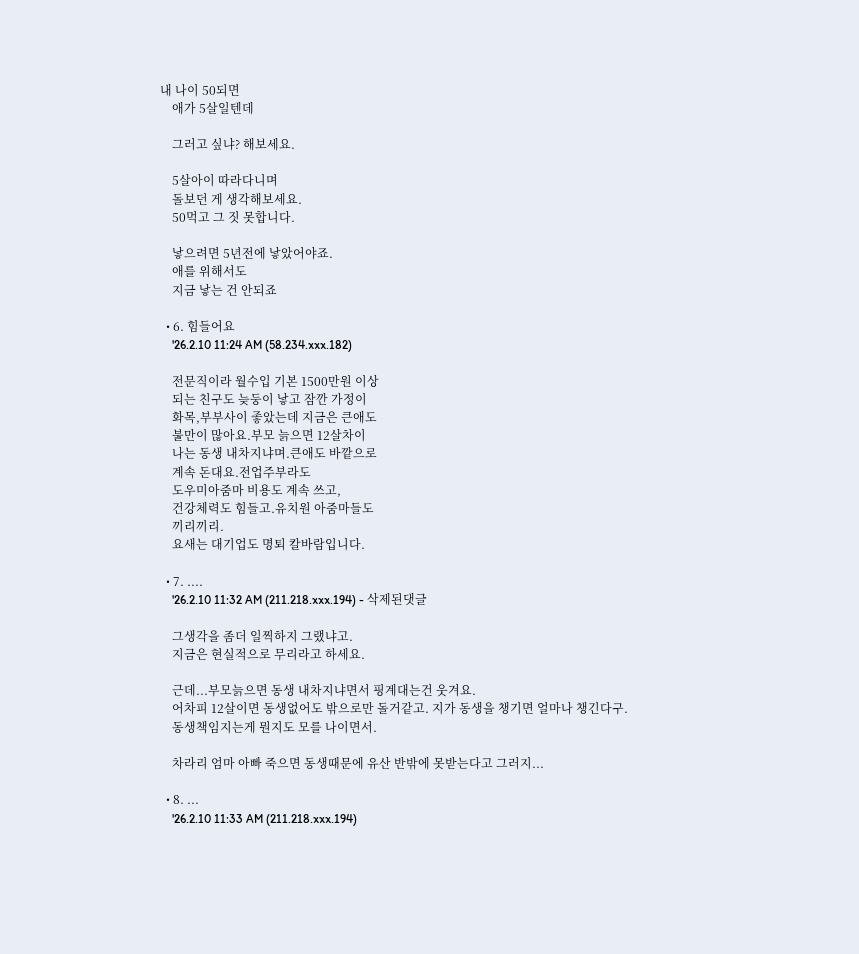내 나이 50되면
    애가 5살일텐데

    그러고 싶냐? 해보세요.

    5살아이 따라다니며
    돌보던 게 생각해보세요.
    50먹고 그 짓 못합니다.

    낳으려면 5년전에 낳았어야죠.
    애를 위해서도
    지금 낳는 건 안되죠

  • 6. 힘들어요
    '26.2.10 11:24 AM (58.234.xxx.182)

    전문직이라 월수입 기본 1500만원 이상
    되는 친구도 늦둥이 낳고 잠깐 가정이
    화목,부부사이 좋았는데 지금은 큰애도
    불만이 많아요.부모 늙으면 12살차이
    나는 동생 내차지냐며.큰애도 바깥으로
    계속 돈대요.전업주부라도
    도우미아줌마 비용도 계속 쓰고,
    건강체력도 힘들고.유치원 아줌마들도
    끼리끼리.
    요새는 대기업도 명퇴 칼바람입니다.

  • 7. ....
    '26.2.10 11:32 AM (211.218.xxx.194) - 삭제된댓글

    그생각을 좀더 일찍하지 그랬냐고.
    지금은 현실적으로 무리라고 하세요.

    근데...부모늙으면 동생 내차지냐면서 핑계대는건 웃겨요.
    어차피 12살이면 동생없어도 밖으로만 돌거같고. 지가 동생을 챙기면 얼마나 챙긴다구.
    동생책임지는게 뭔지도 모를 나이면서.

    차라리 엄마 아빠 죽으면 동생때문에 유산 반밖에 못받는다고 그러지...

  • 8. ...
    '26.2.10 11:33 AM (211.218.xxx.194)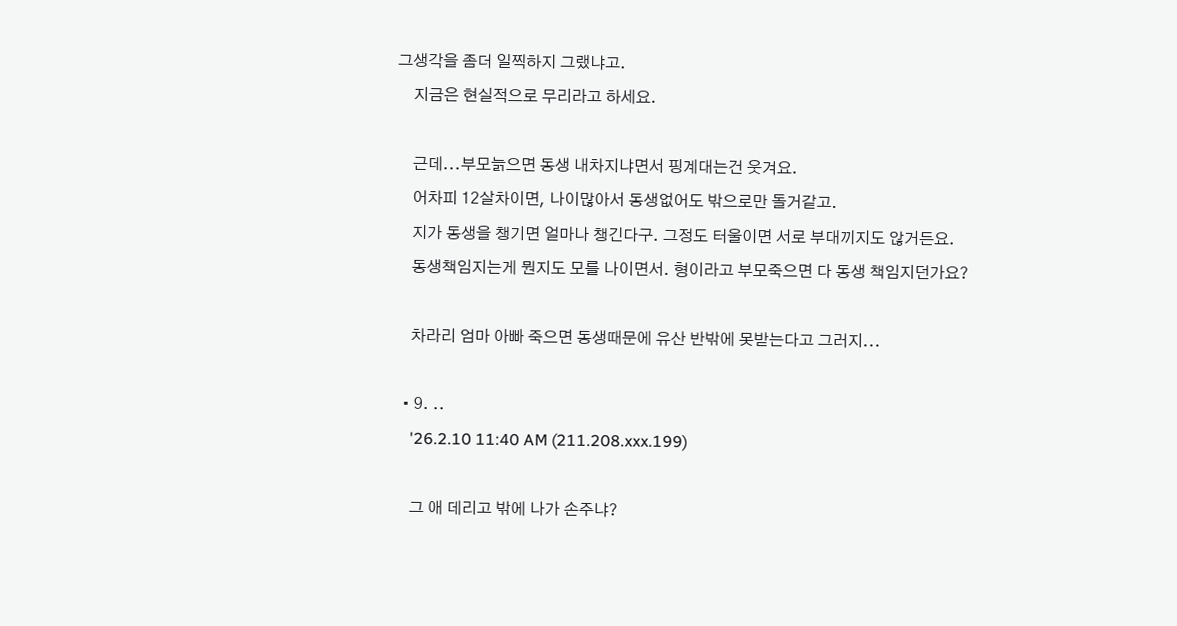그생각을 좀더 일찍하지 그랬냐고.
    지금은 현실적으로 무리라고 하세요.

    근데...부모늙으면 동생 내차지냐면서 핑계대는건 웃겨요.
    어차피 12살차이면, 나이많아서 동생없어도 밖으로만 돌거같고.
    지가 동생을 챙기면 얼마나 챙긴다구. 그정도 터울이면 서로 부대끼지도 않거든요.
    동생책임지는게 뭔지도 모를 나이면서. 형이라고 부모죽으면 다 동생 책임지던가요?

    차라리 엄마 아빠 죽으면 동생때문에 유산 반밖에 못받는다고 그러지...

  • 9. ..
    '26.2.10 11:40 AM (211.208.xxx.199)

    그 애 데리고 밖에 나가 손주냐?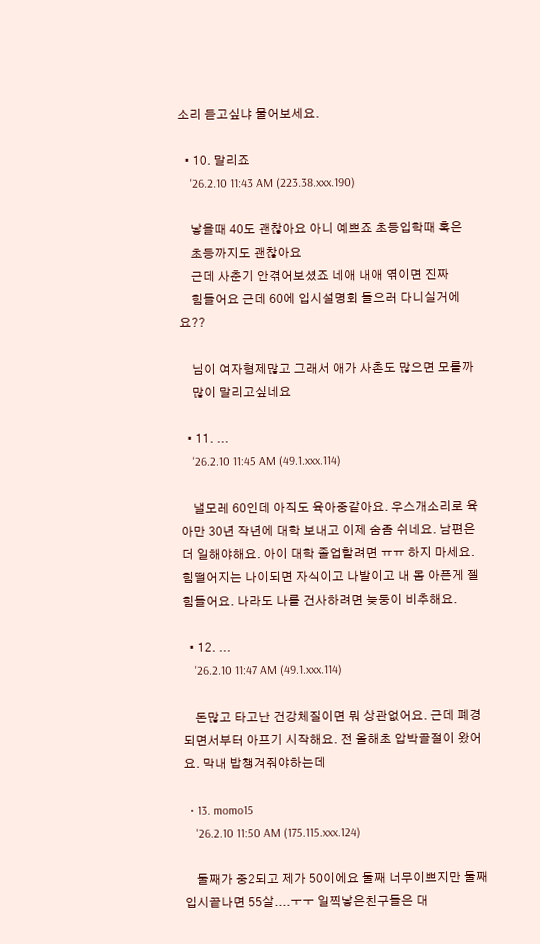소리 듣고싶냐 물어보세요.

  • 10. 말리죠
    '26.2.10 11:43 AM (223.38.xxx.190)

    낳을때 40도 괜찮아요 아니 예쁘죠 초등입학때 혹은
    초등까지도 괜찮아요
    근데 사춘기 안겪어보셨죠 네애 내애 엮이면 진짜
    힘들어요 근데 60에 입시설명회 들으러 다니실거에요??

    님이 여자형제많고 그래서 애가 사촌도 많으면 모를까
    많이 말리고싶네요

  • 11. ...
    '26.2.10 11:45 AM (49.1.xxx.114)

    낼모레 60인데 아직도 육아중같아요. 우스개소리로 육아만 30년 작년에 대학 보내고 이제 숨좀 쉬네요. 남편은 더 일해야해요. 아이 대학 졸업할려면 ㅠㅠ 하지 마세요. 힘떨어지는 나이되면 자식이고 나발이고 내 몸 아픈게 젤 힘들어요. 나라도 나를 건사하려면 늦둥이 비추해요.

  • 12. ...
    '26.2.10 11:47 AM (49.1.xxx.114)

    돈많고 타고난 건강체질이면 뭐 상관없어요. 근데 폐경되면서부터 아프기 시작해요. 전 올해초 압박골절이 왔어요. 막내 밥챙겨줘야하는데

  • 13. momo15
    '26.2.10 11:50 AM (175.115.xxx.124)

    둘째가 중2되고 제가 50이에요 둘째 너무이쁘지만 둘째입시끝나면 55살....ㅜㅜ 일찍낳은친구들은 대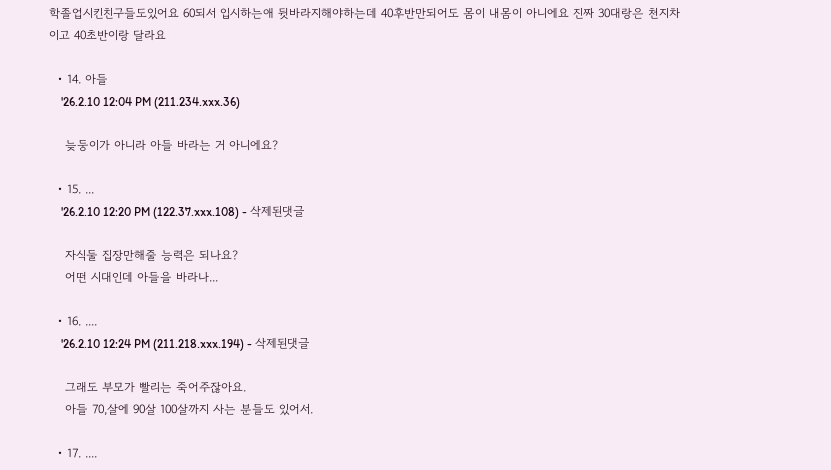학졸업시킨친구들도있어요 60되서 입시하는애 뒷바라지해야하는데 40후반만되어도 몸이 내몸이 아니에요 진짜 30대랑은 천지차이고 40초반이랑 달라요

  • 14. 아들
    '26.2.10 12:04 PM (211.234.xxx.36)

    늦둥이가 아니라 아들 바라는 거 아니에요?

  • 15. ...
    '26.2.10 12:20 PM (122.37.xxx.108) - 삭제된댓글

    자식둘 집장만해줄 능력은 되나요?
    어떤 시대인데 아들을 바라나...

  • 16. ....
    '26.2.10 12:24 PM (211.218.xxx.194) - 삭제된댓글

    그래도 부모가 빨리는 죽어주잖아요.
    아들 70,살에 90살 100살까지 사는 분들도 있어서.

  • 17. ....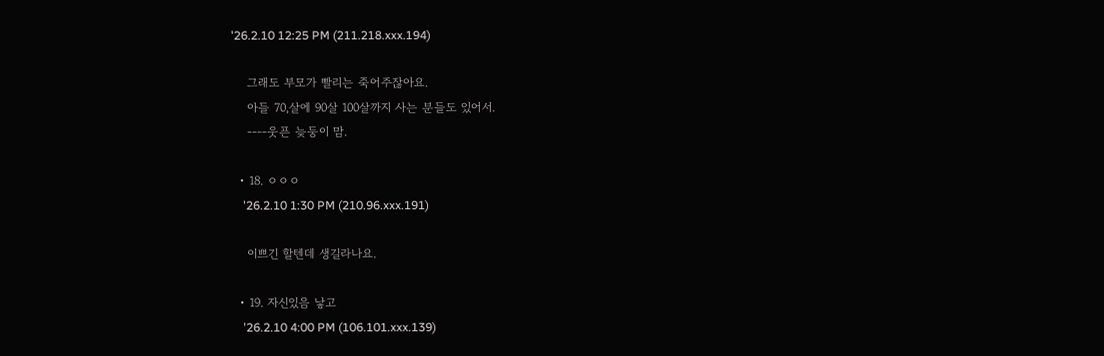'26.2.10 12:25 PM (211.218.xxx.194)

    그래도 부모가 빨리는 죽어주잖아요.
    아들 70,살에 90살 100살까지 사는 분들도 있어서.
    ----웃픈 늦둥이 맘.

  • 18. ㅇㅇㅇ
    '26.2.10 1:30 PM (210.96.xxx.191)

    이쁘긴 할텐데 생길라나요.

  • 19. 자신있음 낳고
    '26.2.10 4:00 PM (106.101.xxx.139)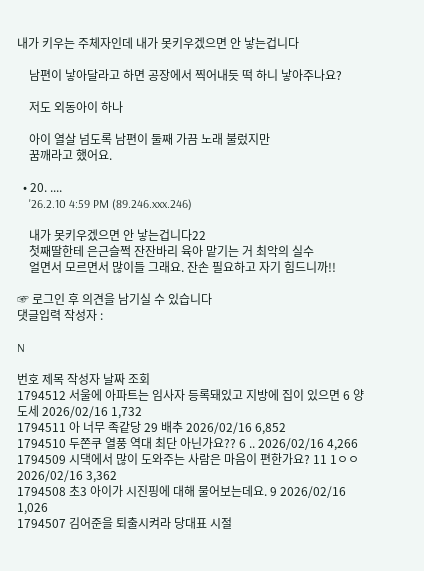내가 키우는 주체자인데 내가 못키우겠으면 안 낳는겁니다

    남편이 낳아달라고 하면 공장에서 찍어내듯 떡 하니 낳아주나요?

    저도 외동아이 하나

    아이 열살 넘도록 남편이 둘째 가끔 노래 불렀지만
    꿈깨라고 했어요.

  • 20. ....
    '26.2.10 4:59 PM (89.246.xxx.246)

    내가 못키우겠으면 안 낳는겁니다22
    첫째딸한테 은근슬쩍 잔잔바리 육아 맡기는 거 최악의 실수
    얼면서 모르면서 많이들 그래요. 잔손 필요하고 자기 힘드니까!!

☞ 로그인 후 의견을 남기실 수 있습니다
댓글입력 작성자 :

N

번호 제목 작성자 날짜 조회
1794512 서울에 아파트는 임사자 등록돼있고 지방에 집이 있으면 6 양도세 2026/02/16 1,732
1794511 아 너무 족같당 29 배추 2026/02/16 6,852
1794510 두쫀쿠 열풍 역대 최단 아닌가요?? 6 .. 2026/02/16 4,266
1794509 시댁에서 많이 도와주는 사람은 마음이 편한가요? 11 1ㅇㅇ 2026/02/16 3,362
1794508 초3 아이가 시진핑에 대해 물어보는데요. 9 2026/02/16 1,026
1794507 김어준을 퇴출시켜라 당대표 시절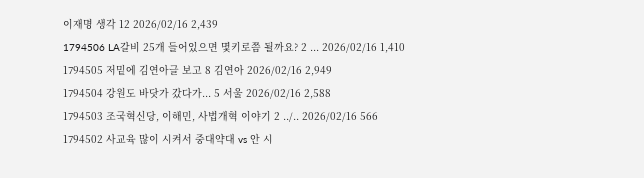이재명 생각 12 2026/02/16 2,439
1794506 LA갈비 25개 들어있으면 몇키로쯤 될까요? 2 ... 2026/02/16 1,410
1794505 저밑에 김연아글 보고 8 김연아 2026/02/16 2,949
1794504 강원도 바닷가 갔다가... 5 서울 2026/02/16 2,588
1794503 조국혁신당, 이해민, 사법개혁 이야기 2 ../.. 2026/02/16 566
1794502 사교육 많이 시켜서 중대약대 vs 안 시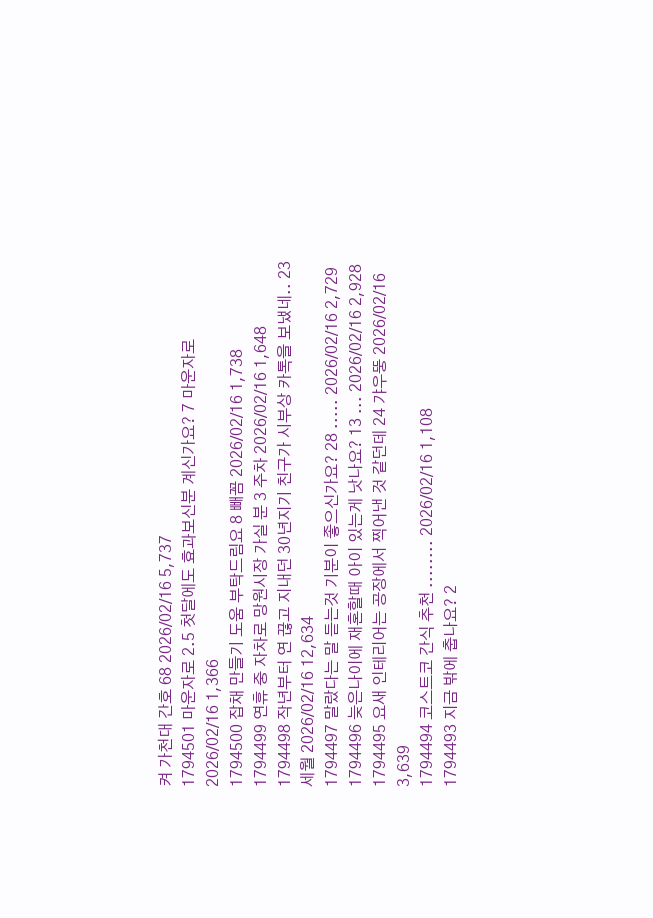켜 가천대 간호 68 2026/02/16 5,737
1794501 마운자로 2.5 첫달에도 효과보신분 계신가요? 7 마운자로 2026/02/16 1,366
1794500 잡채 만들기 도움 부탁드림요 8 빼꼼 2026/02/16 1,738
1794499 연휴 중 자차로 망원시장 가실 분 3 주차 2026/02/16 1,648
1794498 작년부터 연 끊고 지내던 30년지기 친구가 시부상 카톡을 보냈네.. 23 세월 2026/02/16 12,634
1794497 말랐다는 말 듣는것 기분이 좋으신가요? 28 ..... 2026/02/16 2,729
1794496 늦은나이에 재혼할때 아이 있는게 낫나요? 13 ... 2026/02/16 2,928
1794495 요새 인테리어는 공장에서 찍어낸 것 같던데 24 갸우뚱 2026/02/16 3,639
1794494 코스트코 간식 추천 ........ 2026/02/16 1,108
1794493 지금 밖에 춥나요? 2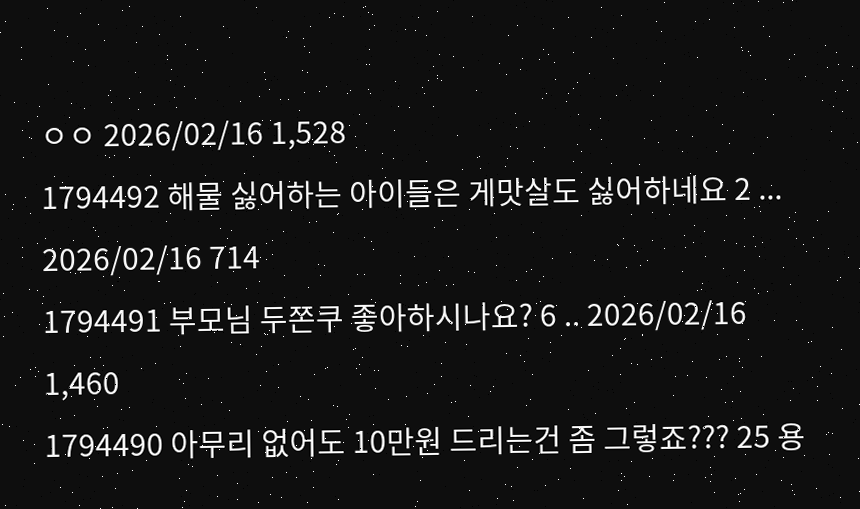ㅇㅇ 2026/02/16 1,528
1794492 해물 싫어하는 아이들은 게맛살도 싫어하네요 2 ... 2026/02/16 714
1794491 부모님 두쫀쿠 좋아하시나요? 6 .. 2026/02/16 1,460
1794490 아무리 없어도 10만원 드리는건 좀 그렇죠??? 25 용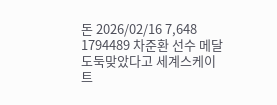돈 2026/02/16 7,648
1794489 차준환 선수 메달 도둑맞았다고 세계스케이트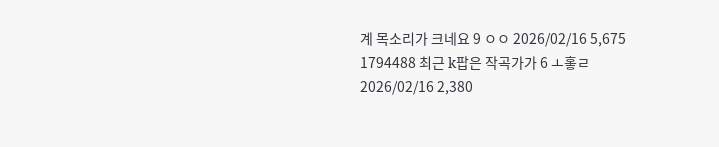계 목소리가 크네요 9 ㅇㅇ 2026/02/16 5,675
1794488 최근 k팝은 작곡가가 6 ㅗ홓ㄹ 2026/02/16 2,380